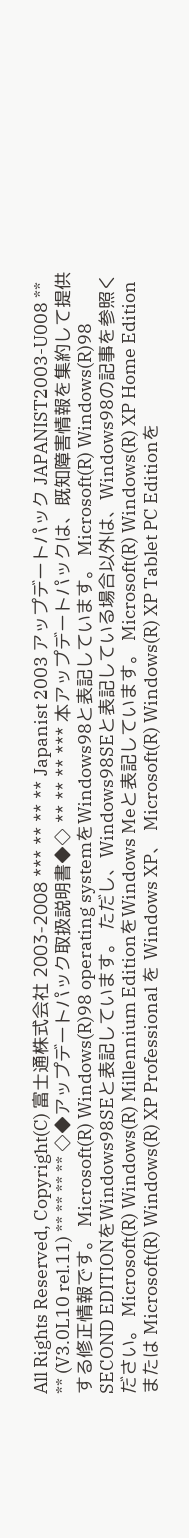All Rights Reserved, Copyright(C) 富士通株式会社 2003-2008 *** ** ** ** Japanist 2003 アップデートパック JAPANIST2003-U008 ** ** (V3.0L10 rel.11) ** ** ** ** ◇◆アップデートパック取扱説明書◆◇ ** ** ** *** 本アップデートパックは、既知障害情報を集約して提供する修正情報です。 Microsoft(R) Windows(R)98 operating systemをWindows98と表記しています。 Microsoft(R) Windows(R)98 SECOND EDITIONをWindows98SEと表記しています。 ただし、Windows98SEと表記している場合以外は、Windows98の記事を参照ください。 Microsoft(R) Windows(R) Millennium EditionをWindows Meと表記しています。 Microsoft(R) Windows(R) XP Home Edition または Microsoft(R) Windows(R) XP Professional を Windows XP、 Microsoft(R) Windows(R) XP Tablet PC Editionを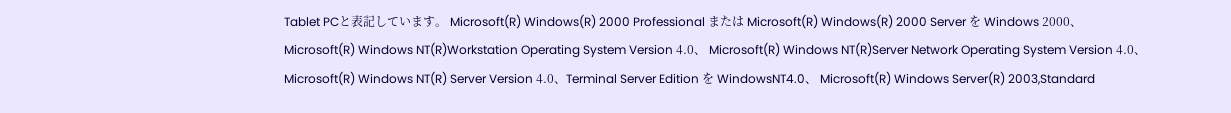Tablet PCと表記しています。 Microsoft(R) Windows(R) 2000 Professional または Microsoft(R) Windows(R) 2000 Server を Windows 2000、 Microsoft(R) Windows NT(R)Workstation Operating System Version 4.0、 Microsoft(R) Windows NT(R)Server Network Operating System Version 4.0、 Microsoft(R) Windows NT(R) Server Version 4.0、Terminal Server Edition を WindowsNT4.0、 Microsoft(R) Windows Server(R) 2003,Standard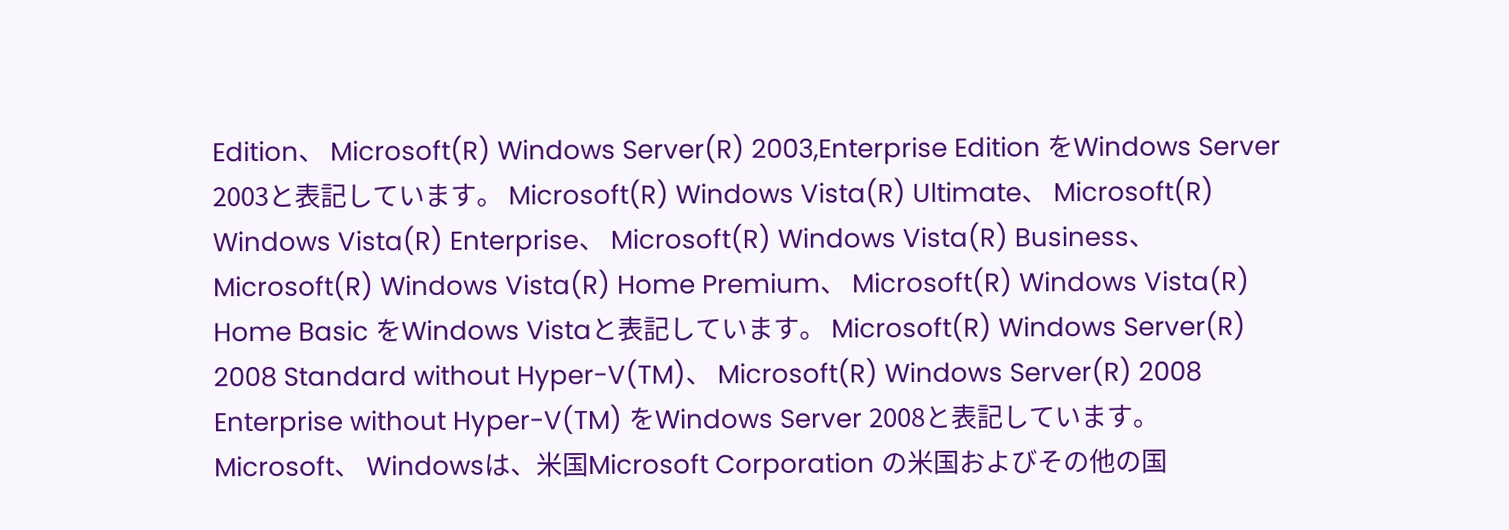Edition、 Microsoft(R) Windows Server(R) 2003,Enterprise Edition をWindows Server 2003と表記しています。 Microsoft(R) Windows Vista(R) Ultimate、 Microsoft(R) Windows Vista(R) Enterprise、 Microsoft(R) Windows Vista(R) Business、 Microsoft(R) Windows Vista(R) Home Premium、 Microsoft(R) Windows Vista(R) Home Basic をWindows Vistaと表記しています。 Microsoft(R) Windows Server(R) 2008 Standard without Hyper-V(TM)、 Microsoft(R) Windows Server(R) 2008 Enterprise without Hyper-V(TM) をWindows Server 2008と表記しています。 Microsoft、 Windowsは、米国Microsoft Corporation の米国およびその他の国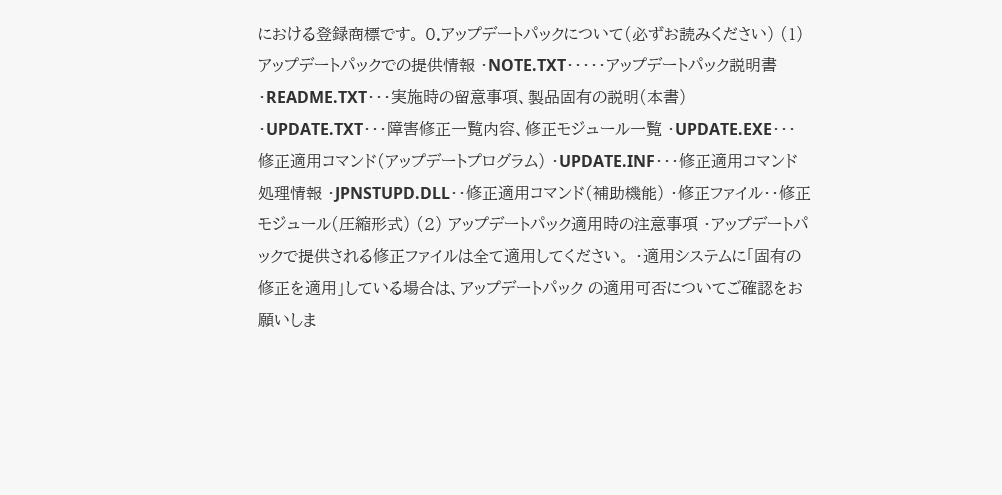における登録商標です。 0.アップデートパックについて(必ずお読みください) (1) アップデートパックでの提供情報 ・NOTE.TXT・・・・・アップデートパック説明書 ・README.TXT・・・実施時の留意事項、製品固有の説明(本書) ・UPDATE.TXT・・・障害修正一覧内容、修正モジュール一覧 ・UPDATE.EXE・・・修正適用コマンド(アップデートプログラム) ・UPDATE.INF・・・修正適用コマンド処理情報 ・JPNSTUPD.DLL・・修正適用コマンド(補助機能) ・修正ファイル・・修正モジュール(圧縮形式) (2) アップデートパック適用時の注意事項 ・アップデートパックで提供される修正ファイルは全て適用してください。 ・適用システムに「固有の修正を適用」している場合は、アップデートパック の適用可否についてご確認をお願いしま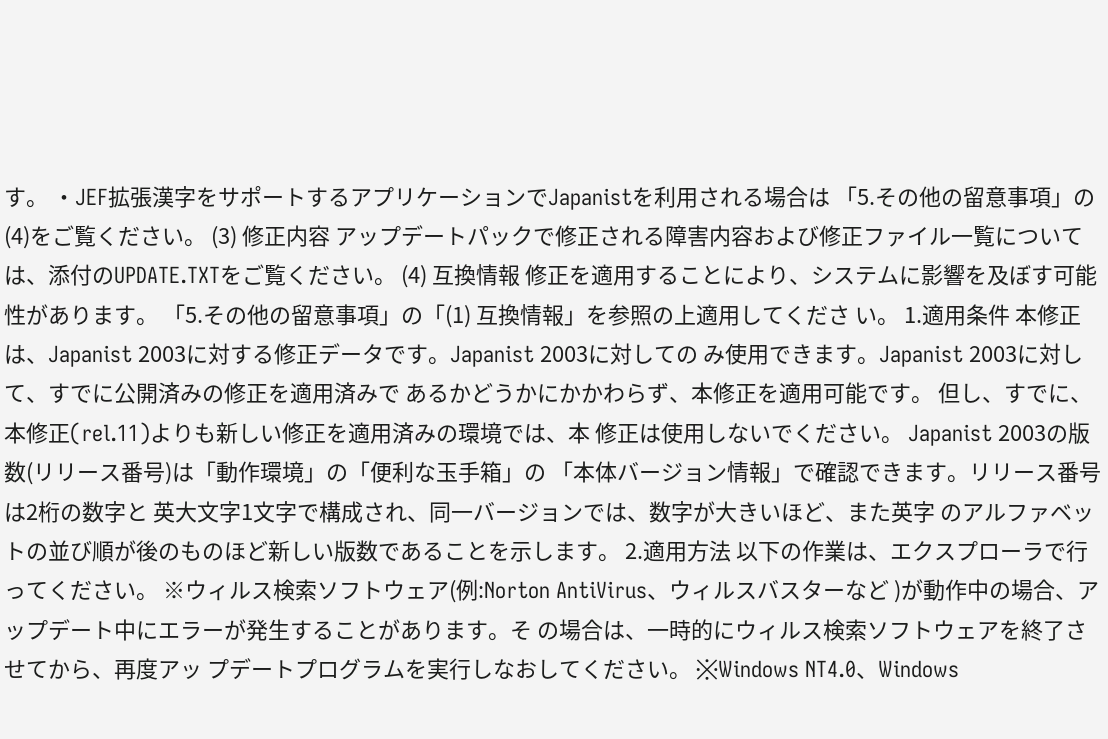す。 ・JEF拡張漢字をサポートするアプリケーションでJapanistを利用される場合は 「5.その他の留意事項」の(4)をご覧ください。 (3) 修正内容 アップデートパックで修正される障害内容および修正ファイル一覧について は、添付のUPDATE.TXTをご覧ください。 (4) 互換情報 修正を適用することにより、システムに影響を及ぼす可能性があります。 「5.その他の留意事項」の「(1) 互換情報」を参照の上適用してくださ い。 1.適用条件 本修正は、Japanist 2003に対する修正データです。Japanist 2003に対しての み使用できます。Japanist 2003に対して、すでに公開済みの修正を適用済みで あるかどうかにかかわらず、本修正を適用可能です。 但し、すでに、本修正(rel.11)よりも新しい修正を適用済みの環境では、本 修正は使用しないでください。 Japanist 2003の版数(リリース番号)は「動作環境」の「便利な玉手箱」の 「本体バージョン情報」で確認できます。リリース番号は2桁の数字と 英大文字1文字で構成され、同一バージョンでは、数字が大きいほど、また英字 のアルファベットの並び順が後のものほど新しい版数であることを示します。 2.適用方法 以下の作業は、エクスプローラで行ってください。 ※ウィルス検索ソフトウェア(例:Norton AntiVirus、ウィルスバスターなど )が動作中の場合、アップデート中にエラーが発生することがあります。そ の場合は、一時的にウィルス検索ソフトウェアを終了させてから、再度アッ プデートプログラムを実行しなおしてください。 ※Windows NT4.0、Windows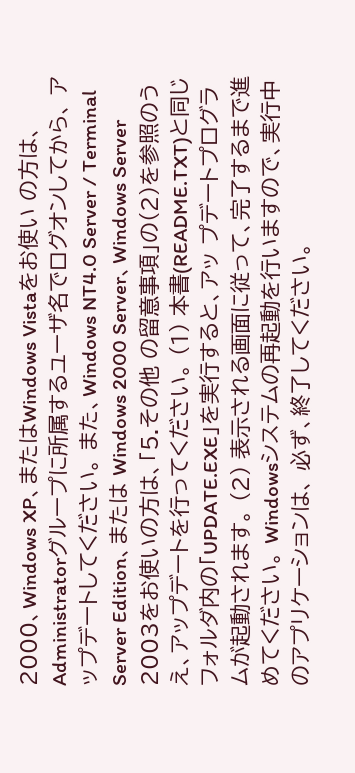2000、Windows XP、またはWindows Vistaをお使い の方は、Administratorグループに所属するユーザ名でログオンしてから、 アップデートしてください。 また、Windows NT4.0 Server / Terminal Server Edition、または Windows 2000 Server、Windows Server 2003をお使いの方は、「5.その他 の留意事項」の(2)を参照のうえ、アップデートを行ってください。 (1) 本書(README.TXT)と同じフォルダ内の「UPDATE.EXE」を実行すると、アッ プデートプログラムが起動されます。 (2) 表示される画面に従って、完了するまで進めてください。 Windowsシステムの再起動を行いますので、実行中のアプリケーションは、 必ず、終了してください。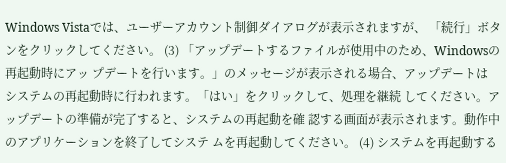Windows Vistaでは、ユーザーアカウント制御ダイアログが表示されますが、 「続行」ボタンをクリックしてください。 (3) 「アップデートするファイルが使用中のため、Windowsの再起動時にアッ プデートを行います。」のメッセージが表示される場合、アップデートは システムの再起動時に行われます。「はい」をクリックして、処理を継続 してください。アップデートの準備が完了すると、システムの再起動を確 認する画面が表示されます。動作中のアプリケーションを終了してシステ ムを再起動してください。 (4) システムを再起動する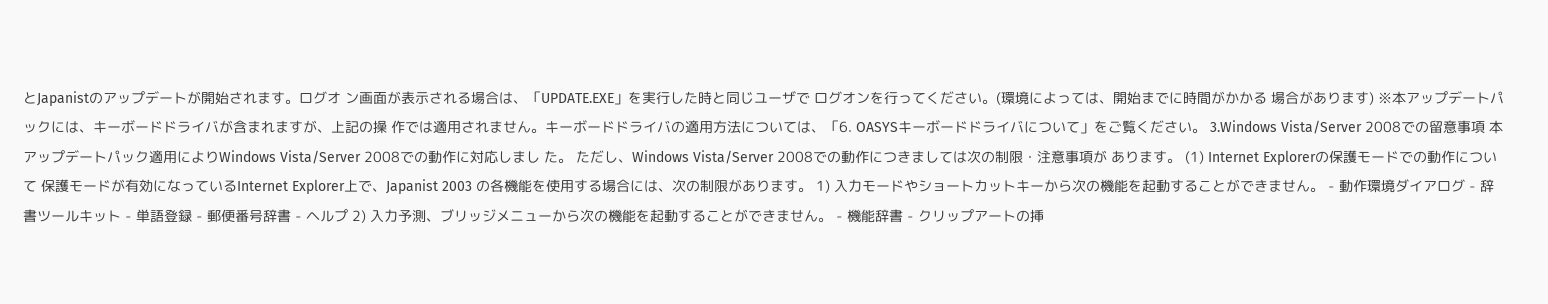とJapanistのアップデートが開始されます。ログオ ン画面が表示される場合は、「UPDATE.EXE」を実行した時と同じユーザで ログオンを行ってください。(環境によっては、開始までに時間がかかる 場合があります) ※本アップデートパックには、キーボードドライバが含まれますが、上記の操 作では適用されません。キーボードドライバの適用方法については、「6. OASYSキーボードドライバについて」をご覧ください。 3.Windows Vista/Server 2008での留意事項 本アップデートパック適用によりWindows Vista/Server 2008での動作に対応しまし た。 ただし、Windows Vista/Server 2008での動作につきましては次の制限・注意事項が あります。 (1) Internet Explorerの保護モードでの動作について 保護モードが有効になっているInternet Explorer上で、Japanist 2003 の各機能を使用する場合には、次の制限があります。 1) 入力モードやショートカットキーから次の機能を起動することができません。 - 動作環境ダイアログ - 辞書ツールキット - 単語登録 - 郵便番号辞書 - ヘルプ 2) 入力予測、ブリッジメニューから次の機能を起動することができません。 - 機能辞書 - クリップアートの挿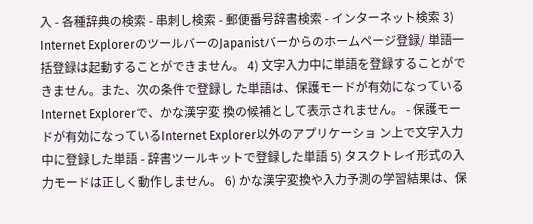入 - 各種辞典の検索 - 串刺し検索 - 郵便番号辞書検索 - インターネット検索 3) Internet ExplorerのツールバーのJapanistバーからのホームページ登録/ 単語一括登録は起動することができません。 4) 文字入力中に単語を登録することができません。また、次の条件で登録し た単語は、保護モードが有効になっているInternet Explorerで、かな漢字変 換の候補として表示されません。 - 保護モードが有効になっているInternet Explorer以外のアプリケーショ ン上で文字入力中に登録した単語 - 辞書ツールキットで登録した単語 5) タスクトレイ形式の入力モードは正しく動作しません。 6) かな漢字変換や入力予測の学習結果は、保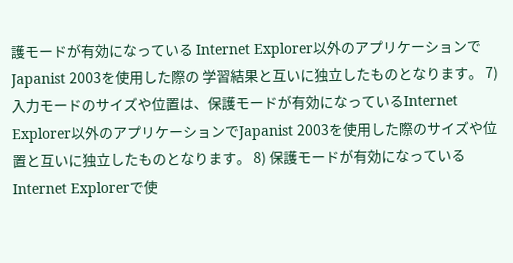護モードが有効になっている Internet Explorer以外のアプリケーションでJapanist 2003を使用した際の 学習結果と互いに独立したものとなります。 7) 入力モードのサイズや位置は、保護モードが有効になっているInternet Explorer以外のアプリケーションでJapanist 2003を使用した際のサイズや位 置と互いに独立したものとなります。 8) 保護モードが有効になっているInternet Explorerで使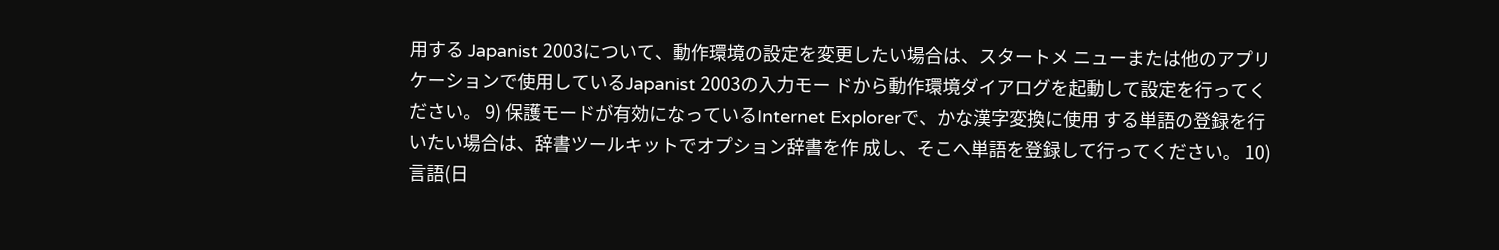用する Japanist 2003について、動作環境の設定を変更したい場合は、スタートメ ニューまたは他のアプリケーションで使用しているJapanist 2003の入力モー ドから動作環境ダイアログを起動して設定を行ってください。 9) 保護モードが有効になっているInternet Explorerで、かな漢字変換に使用 する単語の登録を行いたい場合は、辞書ツールキットでオプション辞書を作 成し、そこへ単語を登録して行ってください。 10) 言語(日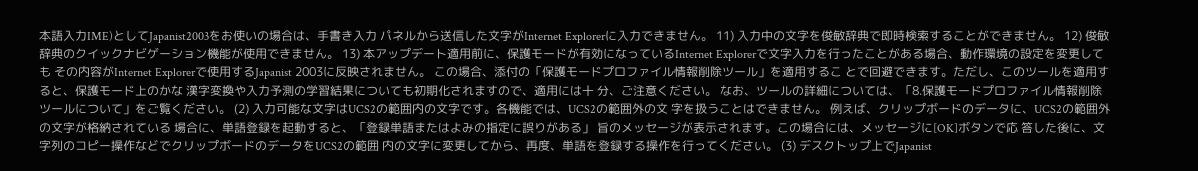本語入力IME)としてJapanist2003をお使いの場合は、手書き入力 パネルから送信した文字がInternet Explorerに入力できません。 11) 入力中の文字を俊敏辞典で即時検索することができません。 12) 俊敏辞典のクイックナビゲーション機能が使用できません。 13) 本アップデート適用前に、保護モードが有効になっているInternet Explorerで文字入力を行ったことがある場合、動作環境の設定を変更しても その内容がInternet Explorerで使用するJapanist 2003に反映されません。 この場合、添付の「保護モードプロファイル情報削除ツール」を適用するこ とで回避できます。ただし、このツールを適用すると、保護モード上のかな 漢字変換や入力予測の学習結果についても初期化されますので、適用には十 分、ご注意ください。 なお、ツールの詳細については、「8.保護モードプロファイル情報削除 ツールについて」をご覧ください。 (2) 入力可能な文字はUCS2の範囲内の文字です。各機能では、UCS2の範囲外の文 字を扱うことはできません。 例えば、クリップボードのデータに、UCS2の範囲外の文字が格納されている 場合に、単語登録を起動すると、「登録単語またはよみの指定に誤りがある」 旨のメッセージが表示されます。この場合には、メッセージに[OK]ボタンで応 答した後に、文字列のコピー操作などでクリップボードのデータをUCS2の範囲 内の文字に変更してから、再度、単語を登録する操作を行ってください。 (3) デスクトップ上でJapanist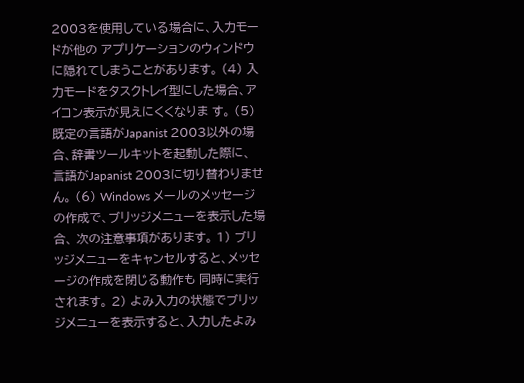2003を使用している場合に、入力モードが他の アプリケーションのウィンドウに隠れてしまうことがあります。 (4) 入力モードをタスクトレイ型にした場合、アイコン表示が見えにくくなりま す。 (5) 既定の言語がJapanist 2003以外の場合、辞書ツールキットを起動した際に、 言語がJapanist 2003に切り替わりません。 (6) Windows メールのメッセージの作成で、ブリッジメニューを表示した場合、 次の注意事項があります。 1) ブリッジメニューをキャンセルすると、メッセージの作成を閉じる動作も 同時に実行されます。 2) よみ入力の状態でブリッジメニューを表示すると、入力したよみ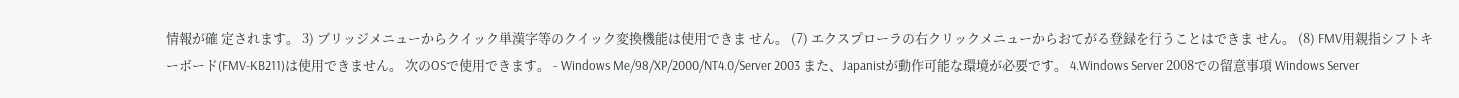情報が確 定されます。 3) ブリッジメニューからクイック単漢字等のクイック変換機能は使用できま せん。 (7) エクスプローラの右クリックメニューからおてがる登録を行うことはできま せん。 (8) FMV用親指シフトキーボード(FMV-KB211)は使用できません。 次のOSで使用できます。 - Windows Me/98/XP/2000/NT4.0/Server 2003 また、Japanistが動作可能な環境が必要です。 4.Windows Server 2008での留意事項 Windows Server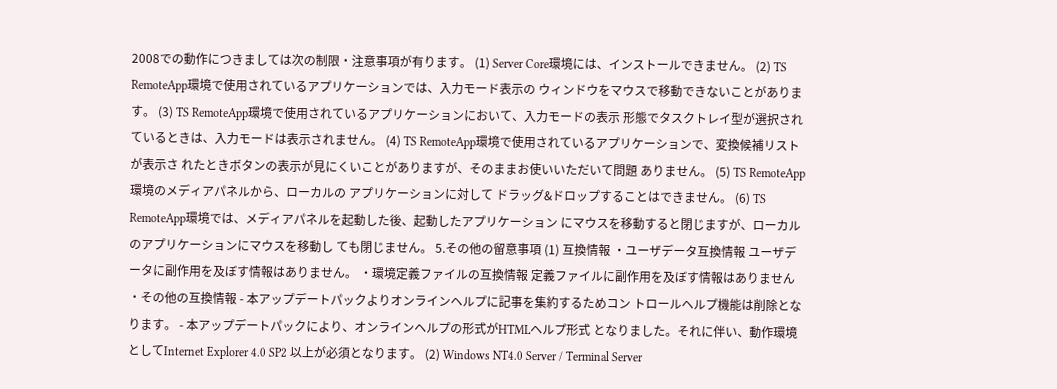2008での動作につきましては次の制限・注意事項が有ります。 (1) Server Core環境には、インストールできません。 (2) TS RemoteApp環境で使用されているアプリケーションでは、入力モード表示の ウィンドウをマウスで移動できないことがあります。 (3) TS RemoteApp環境で使用されているアプリケーションにおいて、入力モードの表示 形態でタスクトレイ型が選択されているときは、入力モードは表示されません。 (4) TS RemoteApp環境で使用されているアプリケーションで、変換候補リストが表示さ れたときボタンの表示が見にくいことがありますが、そのままお使いいただいて問題 ありません。 (5) TS RemoteApp環境のメディアパネルから、ローカルの アプリケーションに対して ドラッグ&ドロップすることはできません。 (6) TS RemoteApp環境では、メディアパネルを起動した後、起動したアプリケーション にマウスを移動すると閉じますが、ローカルのアプリケーションにマウスを移動し ても閉じません。 5.その他の留意事項 (1) 互換情報 ・ユーザデータ互換情報 ユーザデータに副作用を及ぼす情報はありません。 ・環境定義ファイルの互換情報 定義ファイルに副作用を及ぼす情報はありません ・その他の互換情報 - 本アップデートパックよりオンラインヘルプに記事を集約するためコン トロールヘルプ機能は削除となります。 - 本アップデートパックにより、オンラインヘルプの形式がHTMLヘルプ形式 となりました。それに伴い、動作環境としてInternet Explorer 4.0 SP2 以上が必須となります。 (2) Windows NT4.0 Server / Terminal Server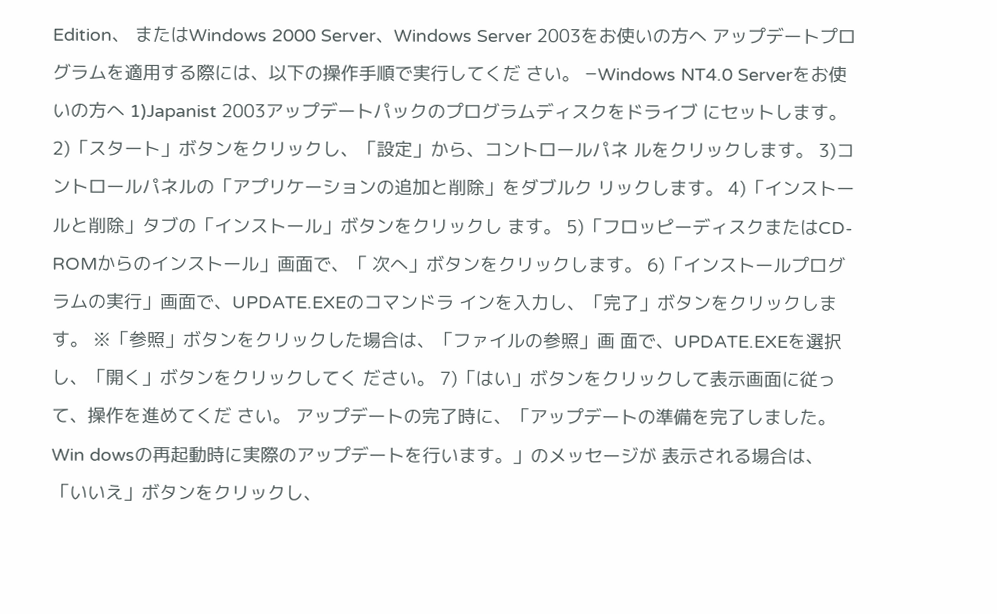Edition、 またはWindows 2000 Server、Windows Server 2003をお使いの方へ アップデートプログラムを適用する際には、以下の操作手順で実行してくだ さい。 −Windows NT4.0 Serverをお使いの方へ 1)Japanist 2003アップデートパックのプログラムディスクをドライブ にセットします。 2)「スタート」ボタンをクリックし、「設定」から、コントロールパネ ルをクリックします。 3)コントロールパネルの「アプリケーションの追加と削除」をダブルク リックします。 4)「インストールと削除」タブの「インストール」ボタンをクリックし ます。 5)「フロッピーディスクまたはCD-ROMからのインストール」画面で、「 次へ」ボタンをクリックします。 6)「インストールプログラムの実行」画面で、UPDATE.EXEのコマンドラ インを入力し、「完了」ボタンをクリックします。 ※「参照」ボタンをクリックした場合は、「ファイルの参照」画 面で、UPDATE.EXEを選択し、「開く」ボタンをクリックしてく ださい。 7)「はい」ボタンをクリックして表示画面に従って、操作を進めてくだ さい。 アップデートの完了時に、「アップデートの準備を完了しました。Win dowsの再起動時に実際のアップデートを行います。」のメッセージが 表示される場合は、「いいえ」ボタンをクリックし、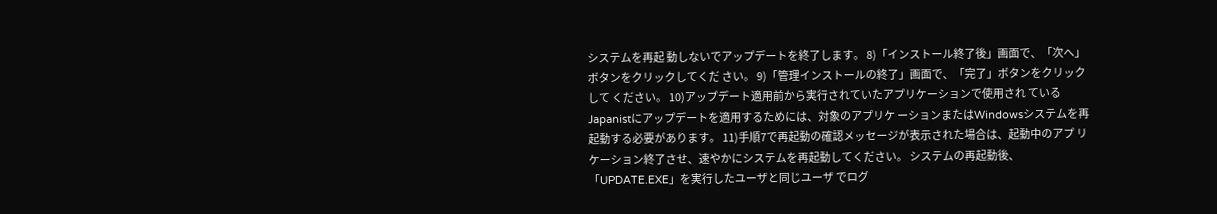システムを再起 動しないでアップデートを終了します。 8)「インストール終了後」画面で、「次へ」ボタンをクリックしてくだ さい。 9)「管理インストールの終了」画面で、「完了」ボタンをクリックして ください。 10)アップデート適用前から実行されていたアプリケーションで使用され ているJapanistにアップデートを適用するためには、対象のアプリケ ーションまたはWindowsシステムを再起動する必要があります。 11)手順7で再起動の確認メッセージが表示された場合は、起動中のアプ リケーション終了させ、速やかにシステムを再起動してください。 システムの再起動後、「UPDATE.EXE」を実行したユーザと同じユーザ でログ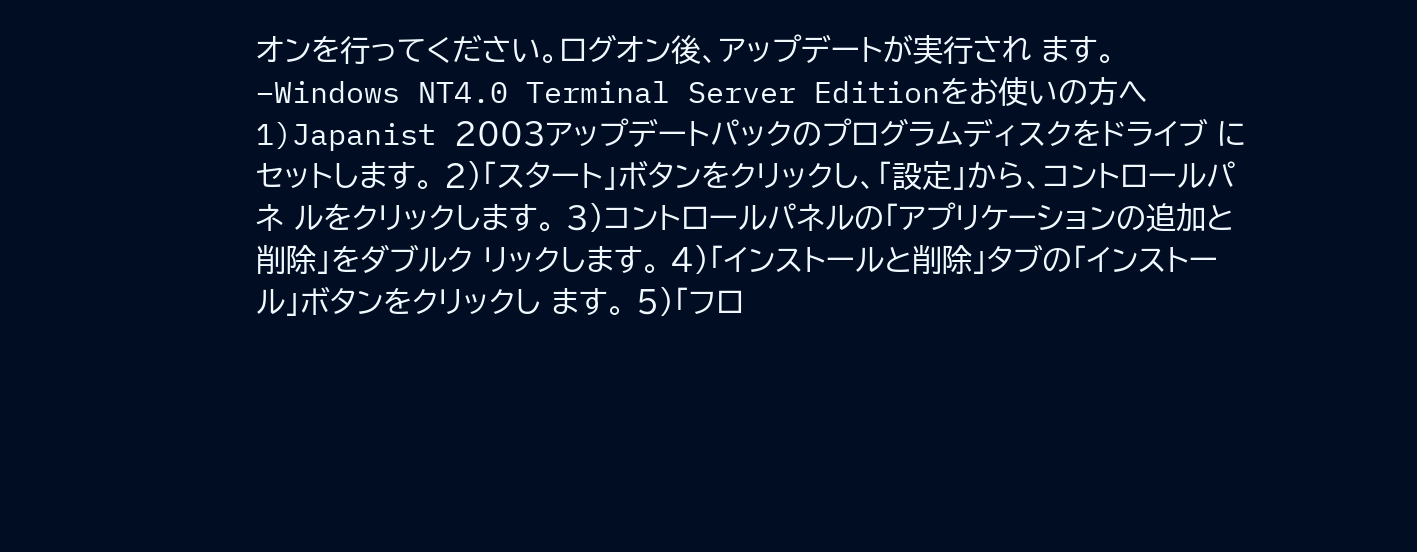オンを行ってください。ログオン後、アップデートが実行され ます。 −Windows NT4.0 Terminal Server Editionをお使いの方へ 1)Japanist 2003アップデートパックのプログラムディスクをドライブ にセットします。 2)「スタート」ボタンをクリックし、「設定」から、コントロールパネ ルをクリックします。 3)コントロールパネルの「アプリケーションの追加と削除」をダブルク リックします。 4)「インストールと削除」タブの「インストール」ボタンをクリックし ます。 5)「フロ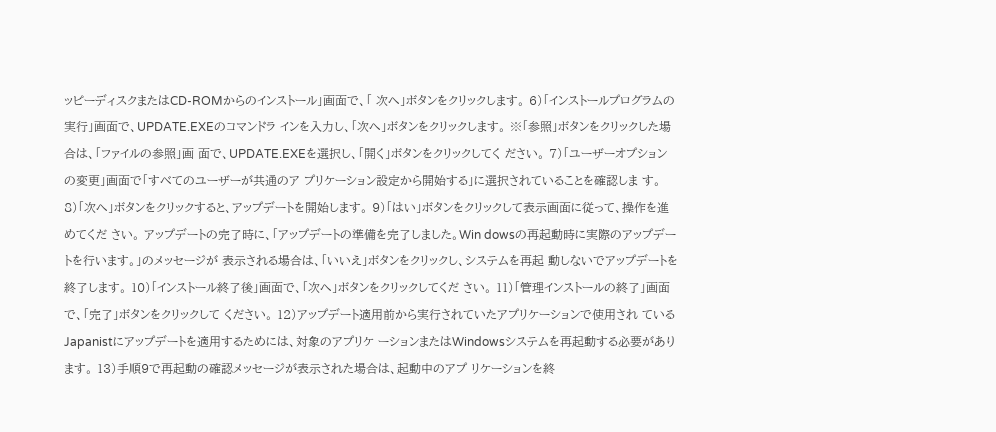ッピーディスクまたはCD-ROMからのインストール」画面で、「 次へ」ボタンをクリックします。 6)「インストールプログラムの実行」画面で、UPDATE.EXEのコマンドラ インを入力し、「次へ」ボタンをクリックします。 ※「参照」ボタンをクリックした場合は、「ファイルの参照」画 面で、UPDATE.EXEを選択し、「開く」ボタンをクリックしてく ださい。 7)「ユーザーオプションの変更」画面で「すべてのユーザーが共通のア プリケーション設定から開始する」に選択されていることを確認しま す。 8)「次へ」ボタンをクリックすると、アップデートを開始します。 9)「はい」ボタンをクリックして表示画面に従って、操作を進めてくだ さい。 アップデートの完了時に、「アップデートの準備を完了しました。Win dowsの再起動時に実際のアップデートを行います。」のメッセージが 表示される場合は、「いいえ」ボタンをクリックし、システムを再起 動しないでアップデートを終了します。 10)「インストール終了後」画面で、「次へ」ボタンをクリックしてくだ さい。 11)「管理インストールの終了」画面で、「完了」ボタンをクリックして ください。 12)アップデート適用前から実行されていたアプリケーションで使用され ているJapanistにアップデートを適用するためには、対象のアプリケ ーションまたはWindowsシステムを再起動する必要があります。 13)手順9で再起動の確認メッセージが表示された場合は、起動中のアプ リケーションを終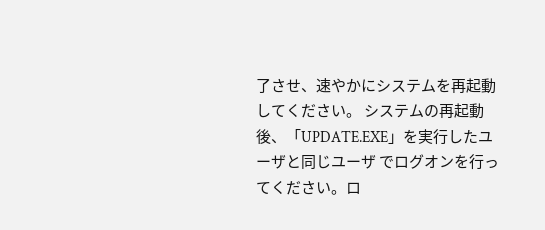了させ、速やかにシステムを再起動してください。 システムの再起動後、「UPDATE.EXE」を実行したユーザと同じユーザ でログオンを行ってください。ロ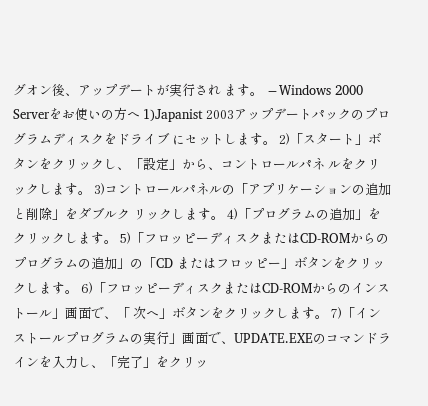グオン後、アップデートが実行され ます。 −Windows 2000 Serverをお使いの方へ 1)Japanist 2003アップデートパックのプログラムディスクをドライブ にセットします。 2)「スタート」ボタンをクリックし、「設定」から、コントロールパネ ルをクリックします。 3)コントロールパネルの「アプリケーションの追加と削除」をダブルク リックします。 4)「プログラムの追加」をクリックします。 5)「フロッピーディスクまたはCD-ROMからのプログラムの追加」の「CD またはフロッピー」ボタンをクリックします。 6)「フロッピーディスクまたはCD-ROMからのインストール」画面で、「 次へ」ボタンをクリックします。 7)「インストールプログラムの実行」画面で、UPDATE.EXEのコマンドラ インを入力し、「完了」をクリッ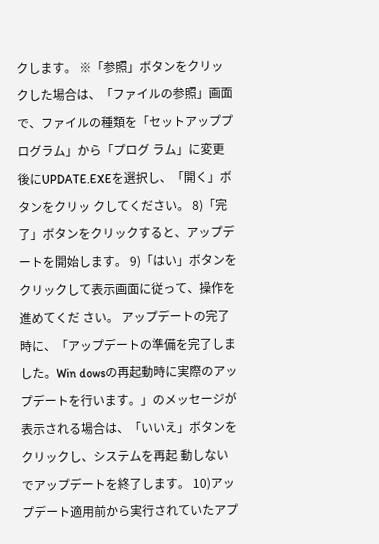クします。 ※「参照」ボタンをクリックした場合は、「ファイルの参照」画面 で、ファイルの種類を「セットアッププログラム」から「プログ ラム」に変更後にUPDATE.EXEを選択し、「開く」ボタンをクリッ クしてください。 8)「完了」ボタンをクリックすると、アップデートを開始します。 9)「はい」ボタンをクリックして表示画面に従って、操作を進めてくだ さい。 アップデートの完了時に、「アップデートの準備を完了しました。Win dowsの再起動時に実際のアップデートを行います。」のメッセージが 表示される場合は、「いいえ」ボタンをクリックし、システムを再起 動しないでアップデートを終了します。 10)アップデート適用前から実行されていたアプ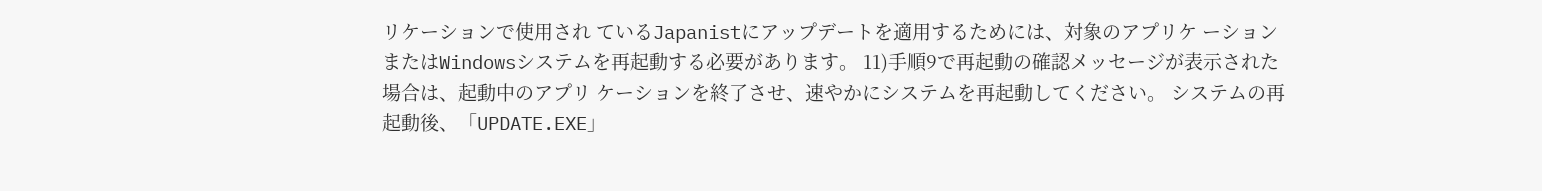リケーションで使用され ているJapanistにアップデートを適用するためには、対象のアプリケ ーションまたはWindowsシステムを再起動する必要があります。 11)手順9で再起動の確認メッセージが表示された場合は、起動中のアプリ ケーションを終了させ、速やかにシステムを再起動してください。 システムの再起動後、「UPDATE.EXE」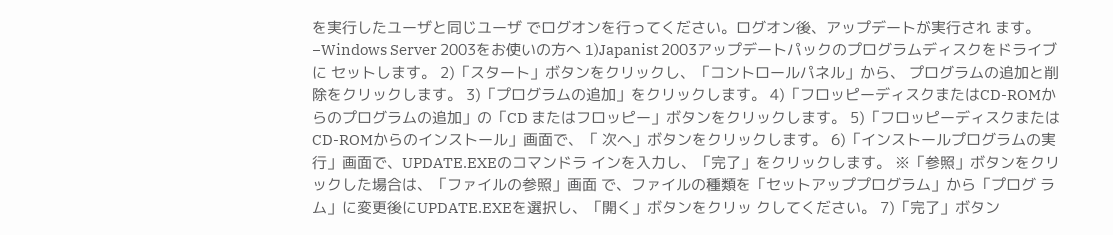を実行したユーザと同じユーザ でログオンを行ってください。ログオン後、アップデートが実行され ます。 −Windows Server 2003をお使いの方へ 1)Japanist 2003アップデートパックのプログラムディスクをドライブに セットします。 2)「スタート」ボタンをクリックし、「コントロールパネル」から、 プログラムの追加と削除をクリックします。 3)「プログラムの追加」をクリックします。 4)「フロッピーディスクまたはCD-ROMからのプログラムの追加」の「CD またはフロッピー」ボタンをクリックします。 5)「フロッピーディスクまたはCD-ROMからのインストール」画面で、「 次へ」ボタンをクリックします。 6)「インストールプログラムの実行」画面で、UPDATE.EXEのコマンドラ インを入力し、「完了」をクリックします。 ※「参照」ボタンをクリックした場合は、「ファイルの参照」画面 で、ファイルの種類を「セットアッププログラム」から「プログ ラム」に変更後にUPDATE.EXEを選択し、「開く」ボタンをクリッ クしてください。 7)「完了」ボタン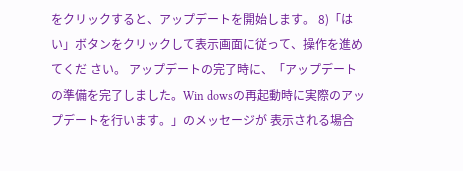をクリックすると、アップデートを開始します。 8)「はい」ボタンをクリックして表示画面に従って、操作を進めてくだ さい。 アップデートの完了時に、「アップデートの準備を完了しました。Win dowsの再起動時に実際のアップデートを行います。」のメッセージが 表示される場合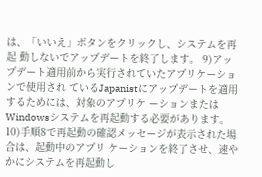は、「いいえ」ボタンをクリックし、システムを再起 動しないでアップデートを終了します。 9)アップデート適用前から実行されていたアプリケーションで使用され ているJapanistにアップデートを適用するためには、対象のアプリケ ーションまたはWindowsシステムを再起動する必要があります。 10)手順8で再起動の確認メッセージが表示された場合は、起動中のアプリ ケーションを終了させ、速やかにシステムを再起動し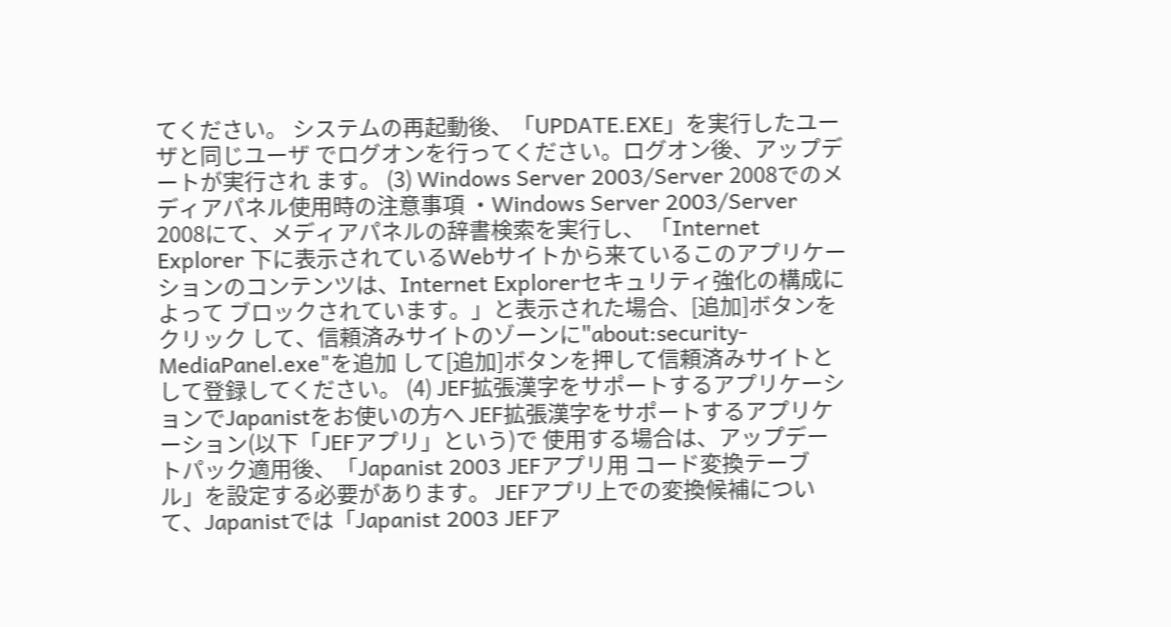てください。 システムの再起動後、「UPDATE.EXE」を実行したユーザと同じユーザ でログオンを行ってください。ログオン後、アップデートが実行され ます。 (3) Windows Server 2003/Server 2008でのメディアパネル使用時の注意事項 ・Windows Server 2003/Server 2008にて、メディアパネルの辞書検索を実行し、 「Internet Explorer 下に表示されているWebサイトから来ているこのアプリケー ションのコンテンツは、Internet Explorerセキュリティ強化の構成によって ブロックされています。」と表示された場合、[追加]ボタンをクリック して、信頼済みサイトのゾーンに"about:security-MediaPanel.exe"を追加 して[追加]ボタンを押して信頼済みサイトとして登録してください。 (4) JEF拡張漢字をサポートするアプリケーションでJapanistをお使いの方へ JEF拡張漢字をサポートするアプリケーション(以下「JEFアプリ」という)で 使用する場合は、アップデートパック適用後、「Japanist 2003 JEFアプリ用 コード変換テーブル」を設定する必要があります。 JEFアプリ上での変換候補について、Japanistでは「Japanist 2003 JEFア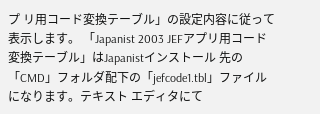プ リ用コード変換テーブル」の設定内容に従って表示します。 「Japanist 2003 JEFアプリ用コード変換テーブル」はJapanistインストール 先の「CMD」フォルダ配下の「jefcode1.tbl」ファイルになります。テキスト エディタにて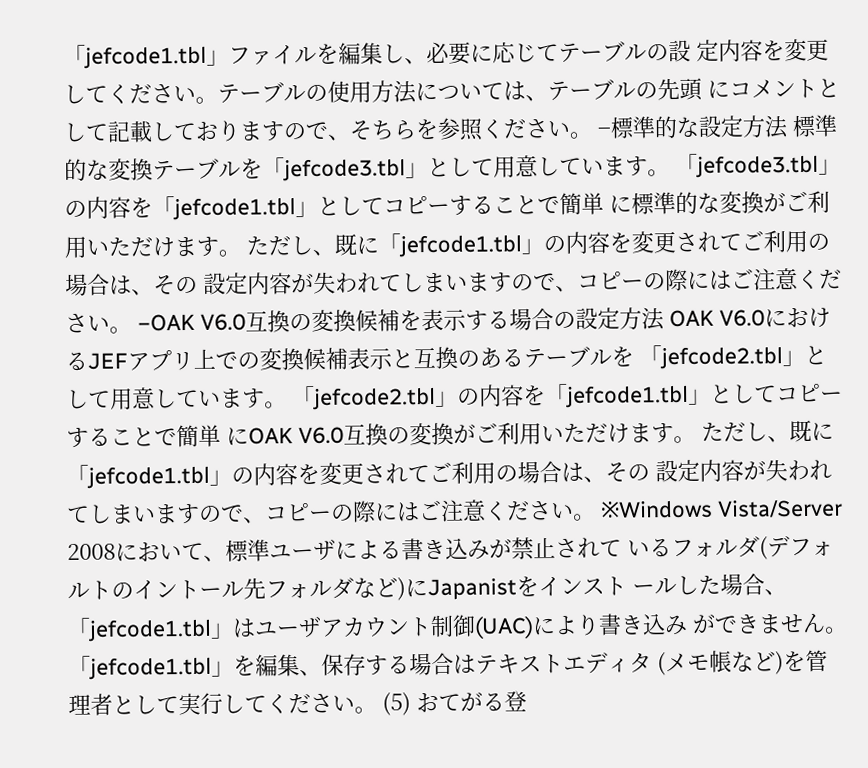「jefcode1.tbl」ファイルを編集し、必要に応じてテーブルの設 定内容を変更してください。テーブルの使用方法については、テーブルの先頭 にコメントとして記載しておりますので、そちらを参照ください。 −標準的な設定方法 標準的な変換テーブルを「jefcode3.tbl」として用意しています。 「jefcode3.tbl」の内容を「jefcode1.tbl」としてコピーすることで簡単 に標準的な変換がご利用いただけます。 ただし、既に「jefcode1.tbl」の内容を変更されてご利用の場合は、その 設定内容が失われてしまいますので、コピーの際にはご注意ください。 −OAK V6.0互換の変換候補を表示する場合の設定方法 OAK V6.0におけるJEFアプリ上での変換候補表示と互換のあるテーブルを 「jefcode2.tbl」として用意しています。 「jefcode2.tbl」の内容を「jefcode1.tbl」としてコピーすることで簡単 にOAK V6.0互換の変換がご利用いただけます。 ただし、既に「jefcode1.tbl」の内容を変更されてご利用の場合は、その 設定内容が失われてしまいますので、コピーの際にはご注意ください。 ※Windows Vista/Server 2008において、標準ユーザによる書き込みが禁止されて いるフォルダ(デフォルトのイントール先フォルダなど)にJapanistをインスト ールした場合、「jefcode1.tbl」はユーザアカウント制御(UAC)により書き込み ができません。「jefcode1.tbl」を編集、保存する場合はテキストエディタ (メモ帳など)を管理者として実行してください。 (5) おてがる登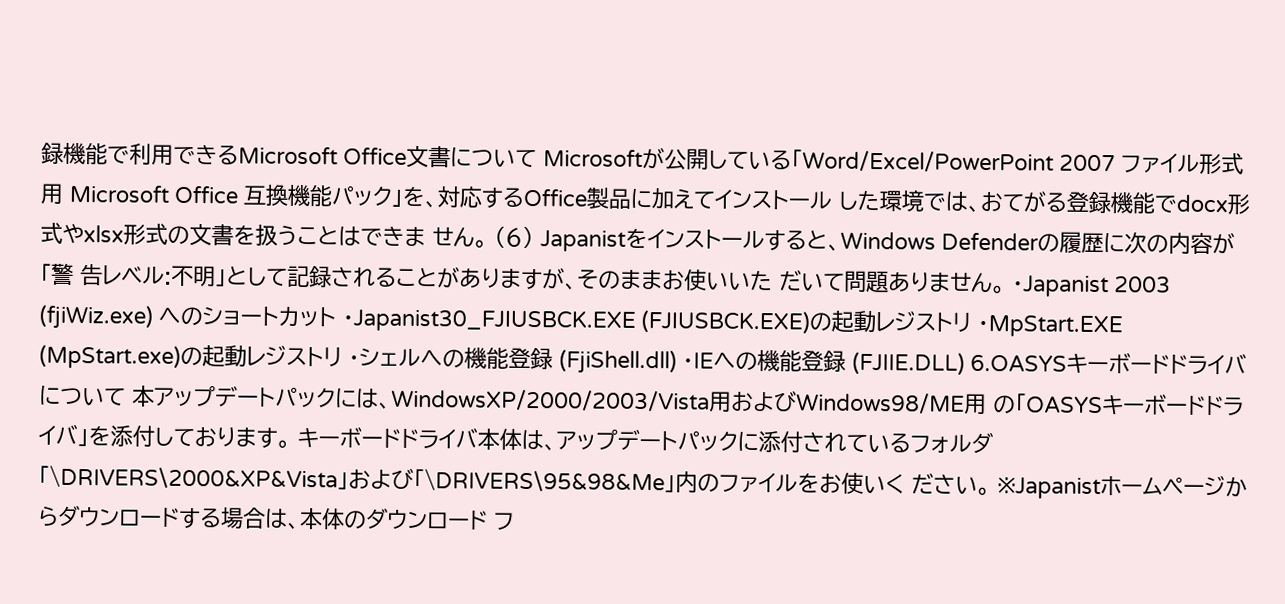録機能で利用できるMicrosoft Office文書について Microsoftが公開している「Word/Excel/PowerPoint 2007 ファイル形式用 Microsoft Office 互換機能パック」を、対応するOffice製品に加えてインストール した環境では、おてがる登録機能でdocx形式やxlsx形式の文書を扱うことはできま せん。 (6) Japanistをインストールすると、Windows Defenderの履歴に次の内容が「警 告レベル:不明」として記録されることがありますが、そのままお使いいた だいて問題ありません。 ・Japanist 2003 (fjiWiz.exe) へのショートカット ・Japanist30_FJIUSBCK.EXE (FJIUSBCK.EXE)の起動レジストリ ・MpStart.EXE (MpStart.exe)の起動レジストリ ・シェルへの機能登録 (FjiShell.dll) ・IEへの機能登録 (FJIIE.DLL) 6.OASYSキーボードドライバについて 本アップデートパックには、WindowsXP/2000/2003/Vista用およびWindows98/ME用 の「OASYSキーボードドライバ」を添付しております。 キーボードドライバ本体は、アップデートパックに添付されているフォルダ 「\DRIVERS\2000&XP&Vista」および「\DRIVERS\95&98&Me」内のファイルをお使いく ださい。 ※Japanistホームページからダウンロードする場合は、本体のダウンロード フ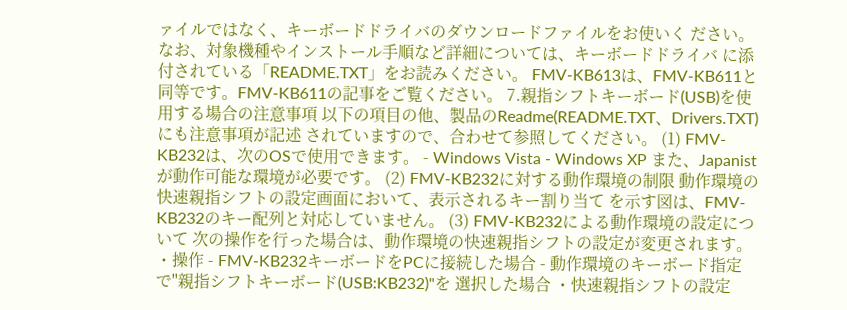ァイルではなく、キーボードドライバのダウンロードファイルをお使いく ださい。 なお、対象機種やインストール手順など詳細については、キーボードドライバ に添付されている「README.TXT」をお読みください。 FMV-KB613は、FMV-KB611と同等です。FMV-KB611の記事をご覧ください。 7.親指シフトキーボード(USB)を使用する場合の注意事項 以下の項目の他、製品のReadme(README.TXT、Drivers.TXT)にも注意事項が記述 されていますので、合わせて参照してください。 (1) FMV-KB232は、次のOSで使用できます。 - Windows Vista - Windows XP また、Japanistが動作可能な環境が必要です。 (2) FMV-KB232に対する動作環境の制限 動作環境の快速親指シフトの設定画面において、表示されるキー割り当て を示す図は、FMV-KB232のキー配列と対応していません。 (3) FMV-KB232による動作環境の設定について 次の操作を行った場合は、動作環境の快速親指シフトの設定が変更されます。 ・操作 - FMV-KB232キーボードをPCに接続した場合 - 動作環境のキーボード指定で"親指シフトキーボード(USB:KB232)"を 選択した場合 ・快速親指シフトの設定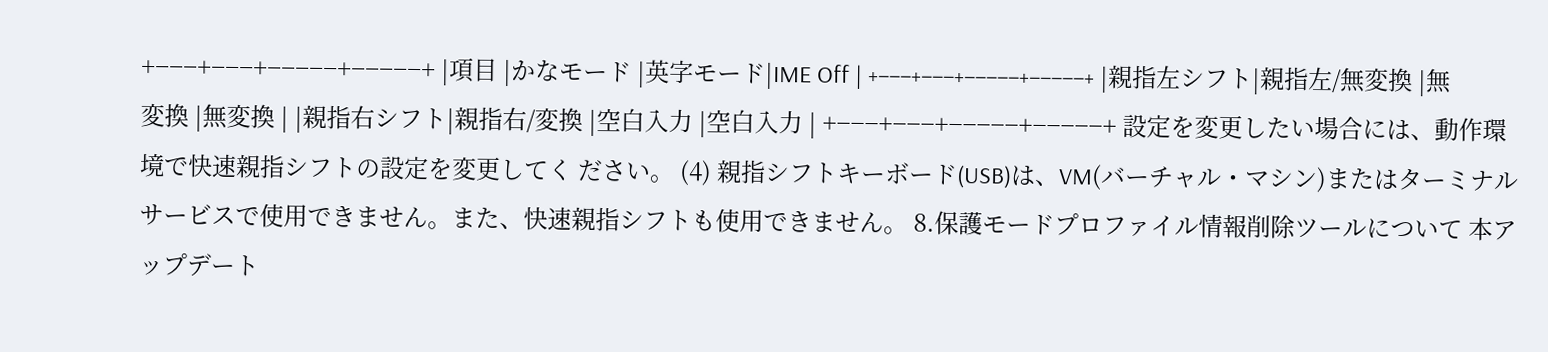+−−−+−−−+−−−−−+−−−−−+ |項目 |かなモード |英字モード|IME Off | +−−−+−−−+−−−−−+−−−−−+ |親指左シフト|親指左/無変換 |無変換 |無変換 | |親指右シフト|親指右/変換 |空白入力 |空白入力 | +−−−+−−−+−−−−−+−−−−−+ 設定を変更したい場合には、動作環境で快速親指シフトの設定を変更してく ださい。 (4) 親指シフトキーボード(USB)は、VM(バーチャル・マシン)またはターミナル サービスで使用できません。また、快速親指シフトも使用できません。 8.保護モードプロファイル情報削除ツールについて 本アップデート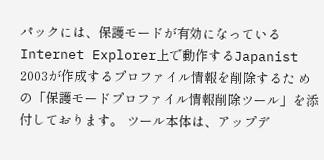パックには、保護モードが有効になっているInternet Explorer上で動作するJapanist 2003が作成するプロファイル情報を削除するた めの「保護モードプロファイル情報削除ツール」を添付しております。 ツール本体は、アップデ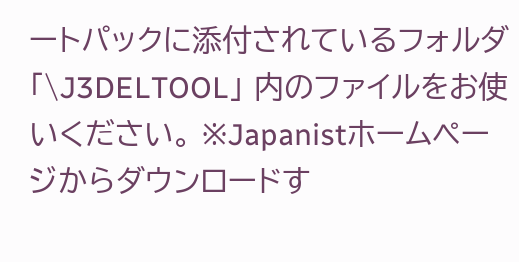ートパックに添付されているフォルダ「\J3DELTOOL」 内のファイルをお使いください。 ※Japanistホームページからダウンロードす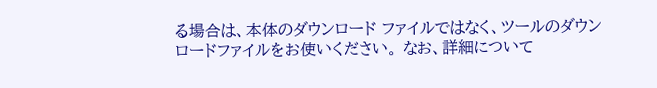る場合は、本体のダウンロード ファイルではなく、ツールのダウンロードファイルをお使いください。 なお、詳細について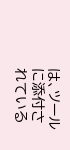は、ツールに添付されている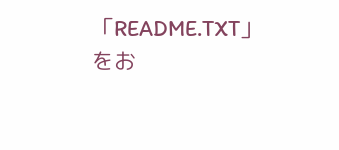「README.TXT」をお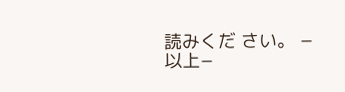読みくだ さい。 −以上−